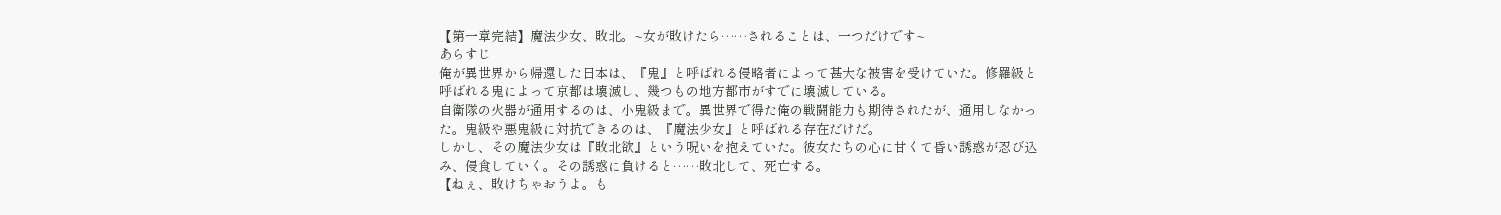【第一章完結】魔法少女、敗北。~女が敗けたら……されることは、一つだけです~
あらすじ
俺が異世界から帰還した日本は、『鬼』と呼ばれる侵略者によって甚大な被害を受けていた。修羅級と呼ばれる鬼によって京都は壊滅し、幾つもの地方都市がすでに壊滅している。
自衛隊の火器が通用するのは、小鬼級まで。異世界で得た俺の戦闘能力も期待されたが、通用しなかった。鬼級や悪鬼級に対抗できるのは、『魔法少女』と呼ばれる存在だけだ。
しかし、その魔法少女は『敗北欲』という呪いを抱えていた。彼女たちの心に甘くて昏い誘惑が忍び込み、侵食していく。その誘惑に負けると……敗北して、死亡する。
【ねぇ、敗けちゃおうよ。も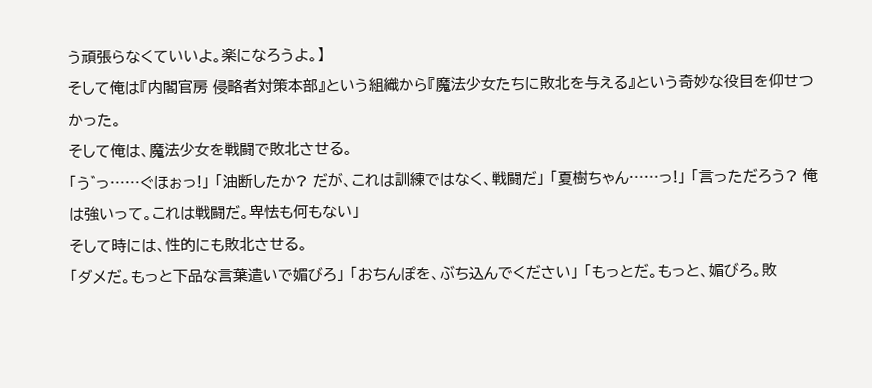う頑張らなくていいよ。楽になろうよ。】
そして俺は『内閣官房 侵略者対策本部』という組織から『魔法少女たちに敗北を与える』という奇妙な役目を仰せつかった。
そして俺は、魔法少女を戦闘で敗北させる。
「う゛っ……ぐほぉっ!」 「油断したか? だが、これは訓練ではなく、戦闘だ」 「夏樹ちゃん……っ!」 「言っただろう? 俺は強いって。これは戦闘だ。卑怯も何もない」
そして時には、性的にも敗北させる。
「ダメだ。もっと下品な言葉遣いで媚びろ」 「おちんぽを、ぶち込んでください」 「もっとだ。もっと、媚びろ。敗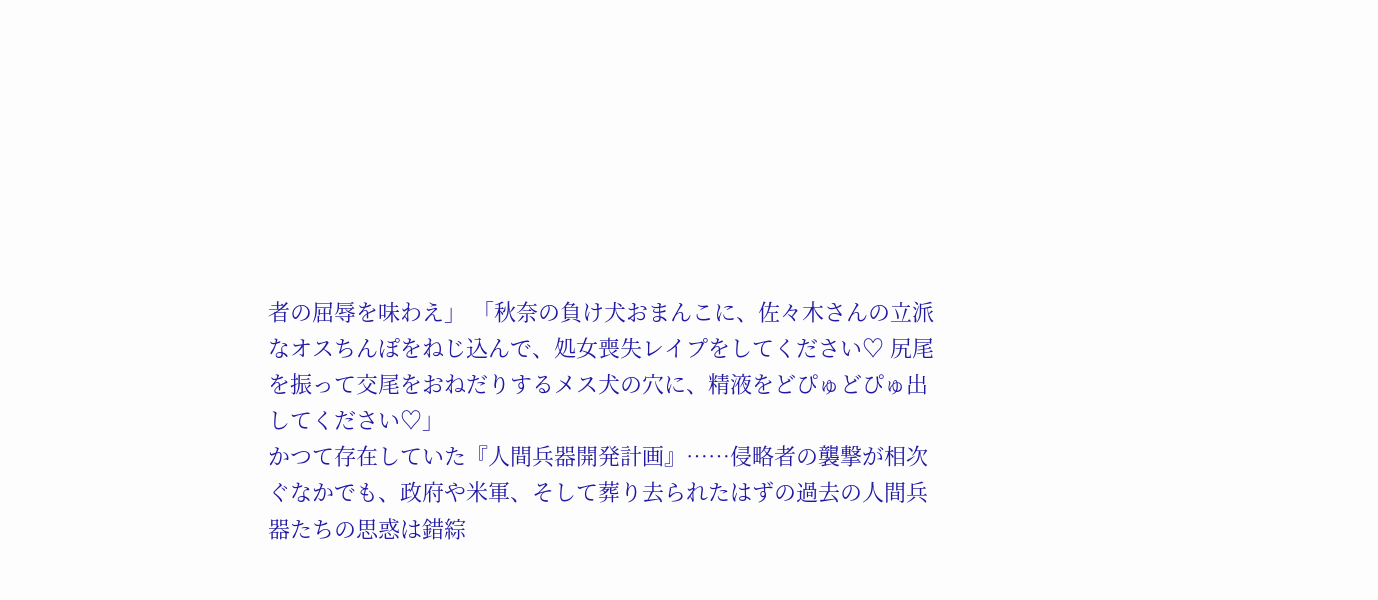者の屈辱を味わえ」 「秋奈の負け犬おまんこに、佐々木さんの立派なオスちんぽをねじ込んで、処女喪失レイプをしてください♡ 尻尾を振って交尾をおねだりするメス犬の穴に、精液をどぴゅどぴゅ出してください♡」
かつて存在していた『人間兵器開発計画』……侵略者の襲撃が相次ぐなかでも、政府や米軍、そして葬り去られたはずの過去の人間兵器たちの思惑は錯綜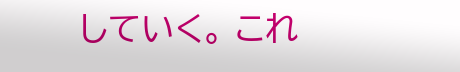していく。 これ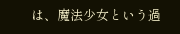は、魔法少女という過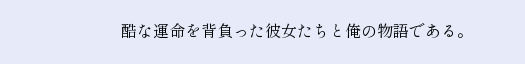酷な運命を背負った彼女たちと俺の物語である。